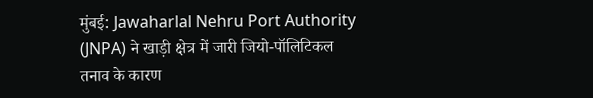मुंबई: Jawaharlal Nehru Port Authority (JNPA) ने खाड़ी क्षेत्र में जारी जियो-पॉलिटिकल तनाव के कारण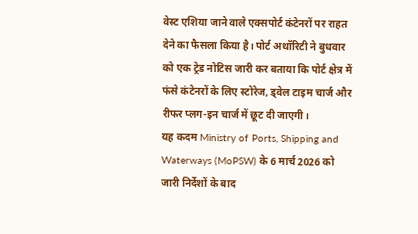वेस्ट एशिया जाने वाले एक्सपोर्ट कंटेनरों पर राहत देने का फैसला किया है। पोर्ट अथॉरिटी ने बुधवार को एक ट्रेड नोटिस जारी कर बताया कि पोर्ट क्षेत्र में फंसे कंटेनरों के लिए स्टोरेज, ड्वेल टाइम चार्ज और रीफर प्लग-इन चार्ज में छूट दी जाएगी।
यह कदम Ministry of Ports, Shipping and Waterways (MoPSW) के 6 मार्च 2026 को जारी निर्देशों के बाद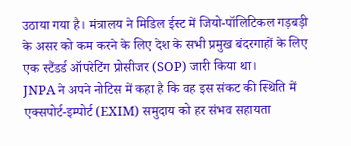उठाया गया है। मंत्रालय ने मिडिल ईस्ट में जियो-पॉलिटिकल गड़बड़ी के असर को कम करने के लिए देश के सभी प्रमुख बंदरगाहों के लिए एक स्टैंडर्ड ऑपरेटिंग प्रोसीजर (SOP) जारी किया था।
JNPA ने अपने नोटिस में कहा है कि वह इस संकट की स्थिति में एक्सपोर्ट-इम्पोर्ट (EXIM) समुदाय को हर संभव सहायता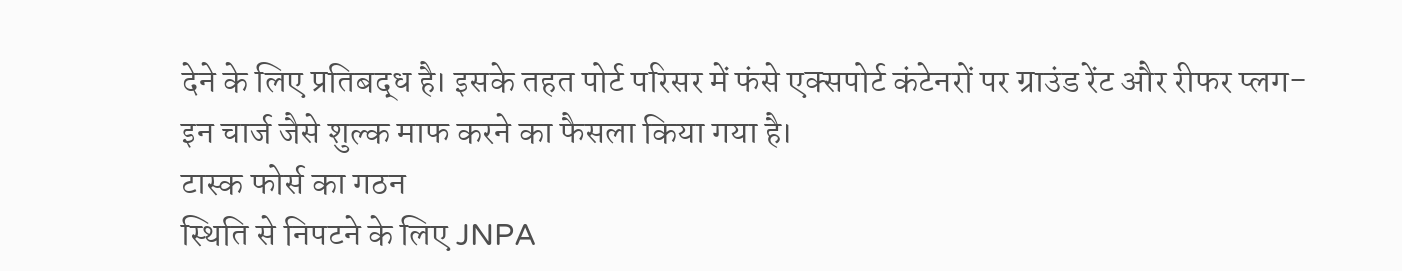देने के लिए प्रतिबद्ध है। इसके तहत पोर्ट परिसर में फंसे एक्सपोर्ट कंटेनरों पर ग्राउंड रेंट और रीफर प्लग-इन चार्ज जैसे शुल्क माफ करने का फैसला किया गया है।
टास्क फोर्स का गठन
स्थिति से निपटने के लिए JNPA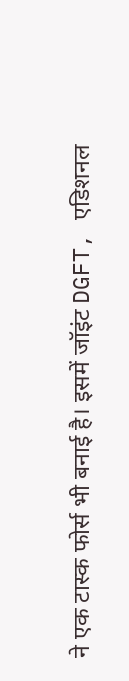ने एक टास्क फोर्स भी बनाई है। इसमें जॉइंट DGFT, एडिशनल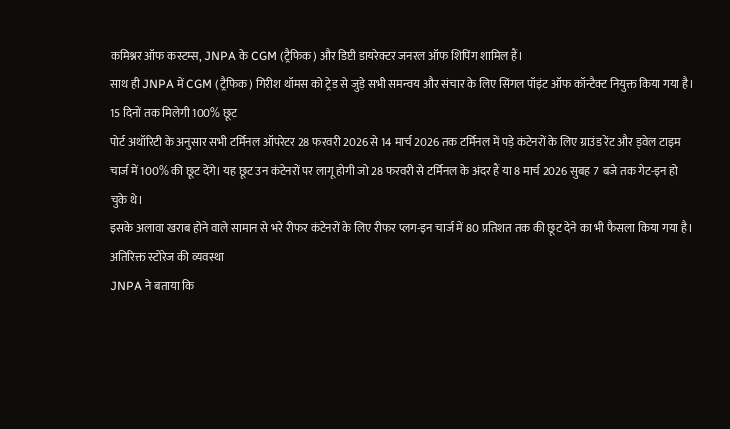कमिश्नर ऑफ कस्टम्स, JNPA के CGM (ट्रैफिक) और डिप्टी डायरेक्टर जनरल ऑफ शिपिंग शामिल हैं।
साथ ही JNPA में CGM (ट्रैफिक) गिरीश थॉमस को ट्रेड से जुड़े सभी समन्वय और संचार के लिए सिंगल पॉइंट ऑफ कॉन्टैक्ट नियुक्त किया गया है।
15 दिनों तक मिलेगी 100% छूट
पोर्ट अथॉरिटी के अनुसार सभी टर्मिनल ऑपरेटर 28 फरवरी 2026 से 14 मार्च 2026 तक टर्मिनल में पड़े कंटेनरों के लिए ग्राउंड रेंट और ड्वेल टाइम चार्ज में 100% की छूट देंगे। यह छूट उन कंटेनरों पर लागू होगी जो 28 फरवरी से टर्मिनल के अंदर हैं या 8 मार्च 2026 सुबह 7 बजे तक गेट-इन हो चुके थे।
इसके अलावा खराब होने वाले सामान से भरे रीफर कंटेनरों के लिए रीफर प्लग-इन चार्ज में 80 प्रतिशत तक की छूट देने का भी फैसला किया गया है।
अतिरिक्त स्टोरेज की व्यवस्था
JNPA ने बताया कि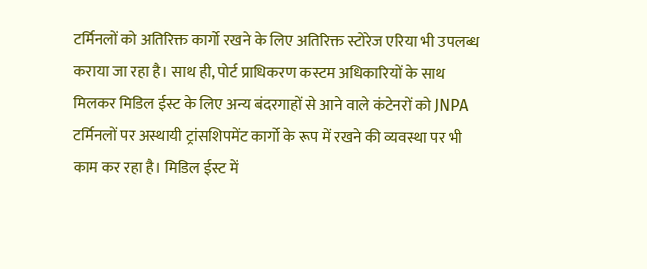टर्मिनलों को अतिरिक्त कार्गो रखने के लिए अतिरिक्त स्टोरेज एरिया भी उपलब्ध कराया जा रहा है। साथ ही, पोर्ट प्राधिकरण कस्टम अधिकारियों के साथ मिलकर मिडिल ईस्ट के लिए अन्य बंदरगाहों से आने वाले कंटेनरों को JNPA टर्मिनलों पर अस्थायी ट्रांसशिपमेंट कार्गो के रूप में रखने की व्यवस्था पर भी काम कर रहा है। मिडिल ईस्ट में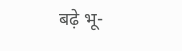बढ़े भू-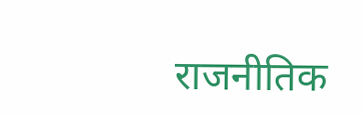राजनीतिक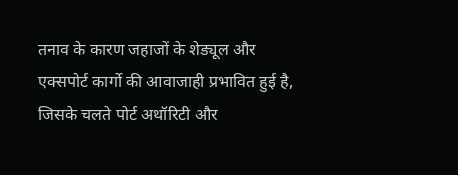तनाव के कारण जहाजों के शेड्यूल और एक्सपोर्ट कार्गो की आवाजाही प्रभावित हुई है, जिसके चलते पोर्ट अथॉरिटी और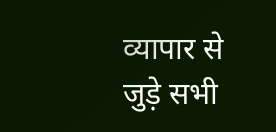व्यापार से जुड़े सभी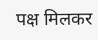पक्ष मिलकर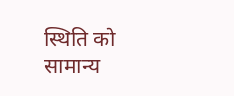स्थिति को सामान्य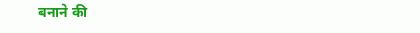बनाने की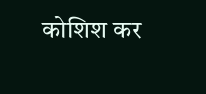कोशिश कर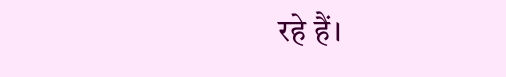रहे हैं।